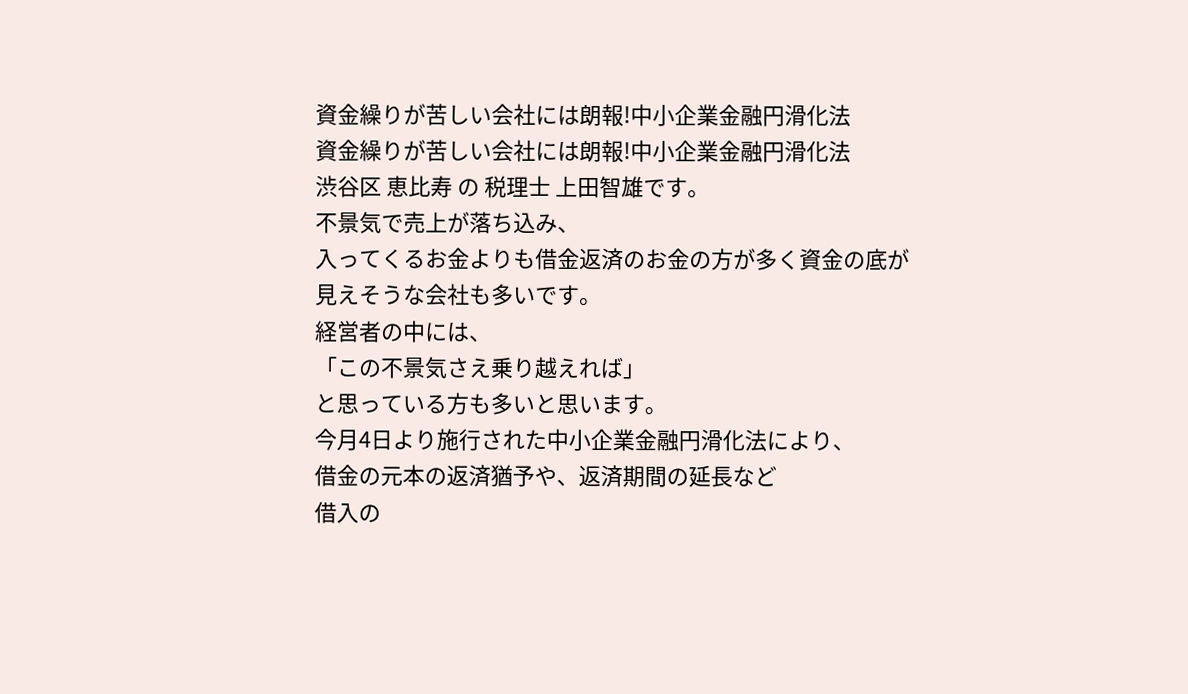資金繰りが苦しい会社には朗報!中小企業金融円滑化法
資金繰りが苦しい会社には朗報!中小企業金融円滑化法
渋谷区 恵比寿 の 税理士 上田智雄です。
不景気で売上が落ち込み、
入ってくるお金よりも借金返済のお金の方が多く資金の底が
見えそうな会社も多いです。
経営者の中には、
「この不景気さえ乗り越えれば」
と思っている方も多いと思います。
今月4日より施行された中小企業金融円滑化法により、
借金の元本の返済猶予や、返済期間の延長など
借入の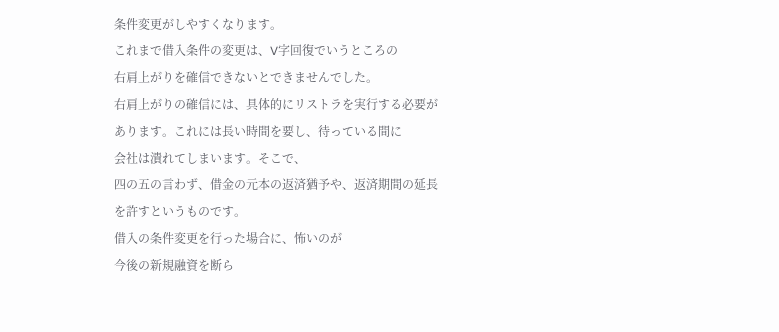条件変更がしやすくなります。
これまで借入条件の変更は、V字回復でいうところの
右肩上がりを確信できないとできませんでした。
右肩上がりの確信には、具体的にリストラを実行する必要が
あります。これには長い時間を要し、待っている間に
会社は潰れてしまいます。そこで、
四の五の言わず、借金の元本の返済猶予や、返済期間の延長
を許すというものです。
借入の条件変更を行った場合に、怖いのが
今後の新規融資を断ら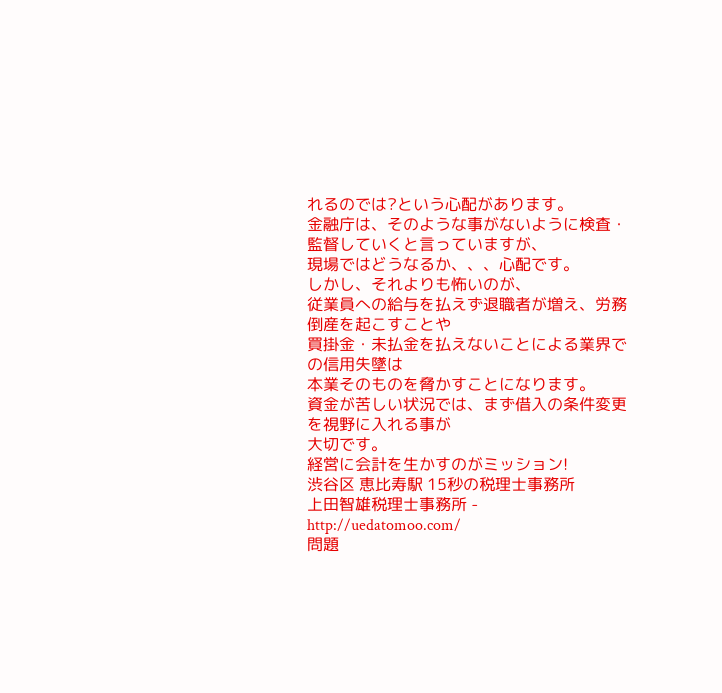れるのでは?という心配があります。
金融庁は、そのような事がないように検査・監督していくと言っていますが、
現場ではどうなるか、、、心配です。
しかし、それよりも怖いのが、
従業員への給与を払えず退職者が増え、労務倒産を起こすことや
買掛金・未払金を払えないことによる業界での信用失墜は
本業そのものを脅かすことになります。
資金が苦しい状況では、まず借入の条件変更を視野に入れる事が
大切です。
経営に会計を生かすのがミッション!
渋谷区 恵比寿駅 15秒の税理士事務所
上田智雄税理士事務所 - http://uedatomoo.com/
問題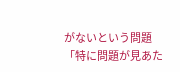がないという問題
「特に問題が見あた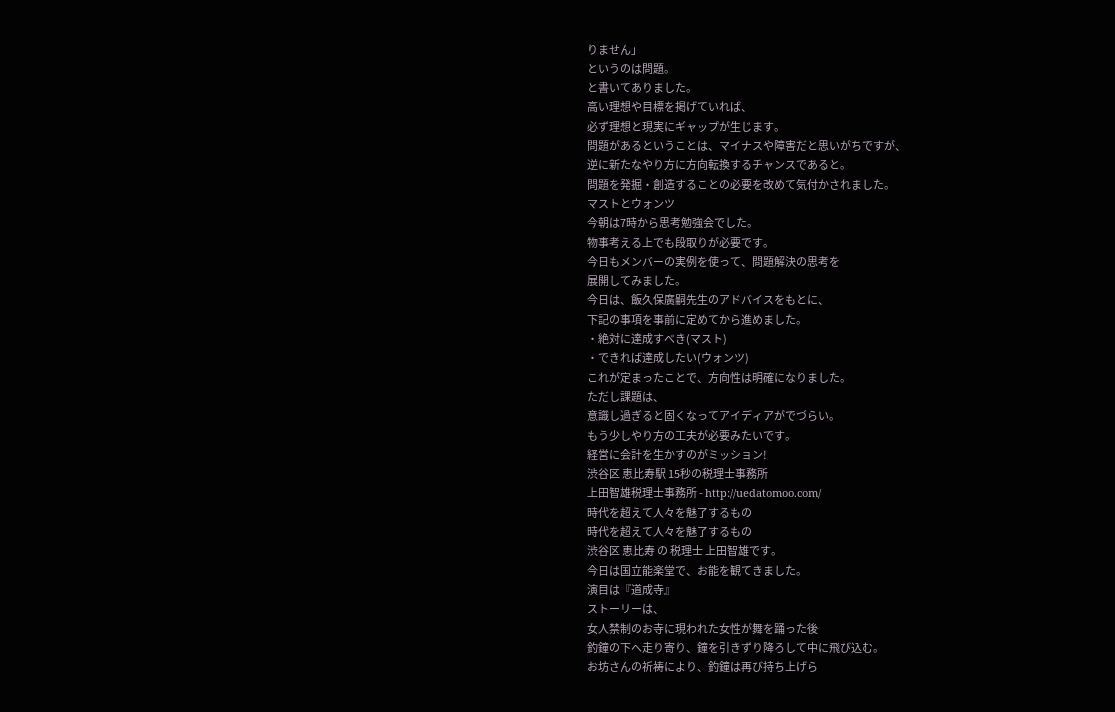りません」
というのは問題。
と書いてありました。
高い理想や目標を掲げていれば、
必ず理想と現実にギャップが生じます。
問題があるということは、マイナスや障害だと思いがちですが、
逆に新たなやり方に方向転換するチャンスであると。
問題を発掘・創造することの必要を改めて気付かされました。
マストとウォンツ
今朝は7時から思考勉強会でした。
物事考える上でも段取りが必要です。
今日もメンバーの実例を使って、問題解決の思考を
展開してみました。
今日は、飯久保廣嗣先生のアドバイスをもとに、
下記の事項を事前に定めてから進めました。
・絶対に達成すべき(マスト)
・できれば達成したい(ウォンツ)
これが定まったことで、方向性は明確になりました。
ただし課題は、
意識し過ぎると固くなってアイディアがでづらい。
もう少しやり方の工夫が必要みたいです。
経営に会計を生かすのがミッション!
渋谷区 恵比寿駅 15秒の税理士事務所
上田智雄税理士事務所 - http://uedatomoo.com/
時代を超えて人々を魅了するもの
時代を超えて人々を魅了するもの
渋谷区 恵比寿 の 税理士 上田智雄です。
今日は国立能楽堂で、お能を観てきました。
演目は『道成寺』
ストーリーは、
女人禁制のお寺に現われた女性が舞を踊った後
釣鐘の下へ走り寄り、鐘を引きずり降ろして中に飛び込む。
お坊さんの祈祷により、釣鐘は再び持ち上げら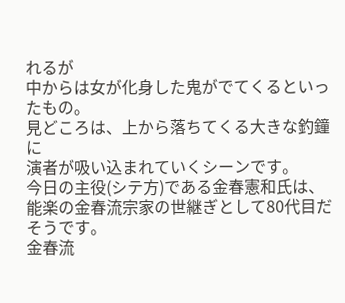れるが
中からは女が化身した鬼がでてくるといったもの。
見どころは、上から落ちてくる大きな釣鐘に
演者が吸い込まれていくシーンです。
今日の主役(シテ方)である金春憲和氏は、
能楽の金春流宗家の世継ぎとして80代目だそうです。
金春流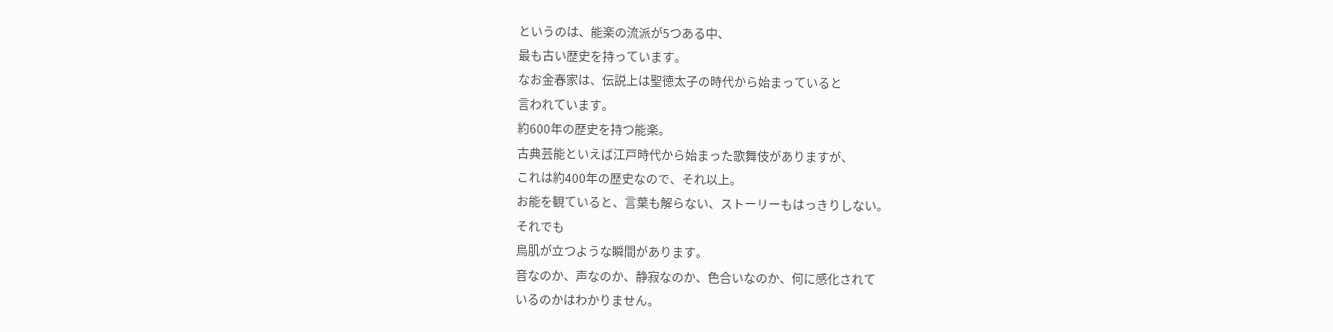というのは、能楽の流派が5つある中、
最も古い歴史を持っています。
なお金春家は、伝説上は聖徳太子の時代から始まっていると
言われています。
約600年の歴史を持つ能楽。
古典芸能といえば江戸時代から始まった歌舞伎がありますが、
これは約400年の歴史なので、それ以上。
お能を観ていると、言葉も解らない、ストーリーもはっきりしない。
それでも
鳥肌が立つような瞬間があります。
音なのか、声なのか、静寂なのか、色合いなのか、何に感化されて
いるのかはわかりません。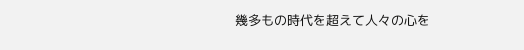幾多もの時代を超えて人々の心を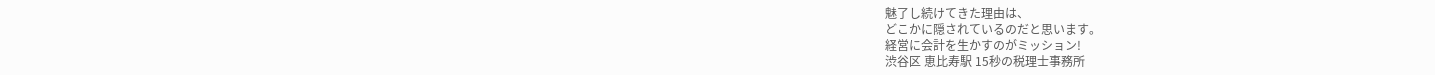魅了し続けてきた理由は、
どこかに隠されているのだと思います。
経営に会計を生かすのがミッション!
渋谷区 恵比寿駅 15秒の税理士事務所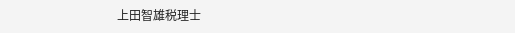上田智雄税理士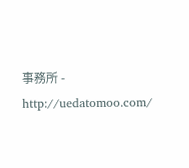事務所 - http://uedatomoo.com/